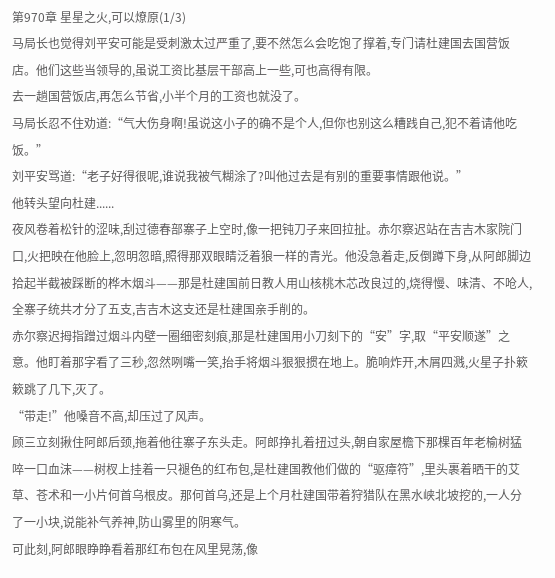第970章 星星之火,可以燎原(1/3)
马局长也觉得刘平安可能是受刺激太过严重了,要不然怎么会吃饱了撑着,专门请杜建国去国营饭店。他们这些当领导的,虽说工资比基层干部高上一些,可也高得有限。
去一趟国营饭店,再怎么节省,小半个月的工资也就没了。
马局长忍不住劝道:“气大伤身啊!虽说这小子的确不是个人,但你也别这么糟践自己,犯不着请他吃饭。”
刘平安骂道:“老子好得很呢,谁说我被气糊涂了?叫他过去是有别的重要事情跟他说。”
他转头望向杜建......
夜风卷着松针的涩味,刮过德春部寨子上空时,像一把钝刀子来回拉扯。赤尔察迟站在吉吉木家院门口,火把映在他脸上,忽明忽暗,照得那双眼睛泛着狼一样的青光。他没急着走,反倒蹲下身,从阿郎脚边拾起半截被踩断的桦木烟斗——那是杜建国前日教人用山核桃木芯改良过的,烧得慢、味清、不呛人,全寨子统共才分了五支,吉吉木这支还是杜建国亲手削的。
赤尔察迟拇指蹭过烟斗内壁一圈细密刻痕,那是杜建国用小刀刻下的“安”字,取“平安顺遂”之意。他盯着那字看了三秒,忽然咧嘴一笑,抬手将烟斗狠狠掼在地上。脆响炸开,木屑四溅,火星子扑簌簌跳了几下,灭了。
“带走!”他嗓音不高,却压过了风声。
顾三立刻揪住阿郎后颈,拖着他往寨子东头走。阿郎挣扎着扭过头,朝自家屋檐下那棵百年老榆树猛啐一口血沫——树杈上挂着一只褪色的红布包,是杜建国教他们做的“驱瘴符”,里头裹着晒干的艾草、苍术和一小片何首乌根皮。那何首乌,还是上个月杜建国带着狩猎队在黑水峡北坡挖的,一人分了一小块,说能补气养神,防山雾里的阴寒气。
可此刻,阿郎眼睁睁看着那红布包在风里晃荡,像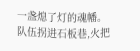一盏熄了灯的魂幡。
队伍拐进石板巷,火把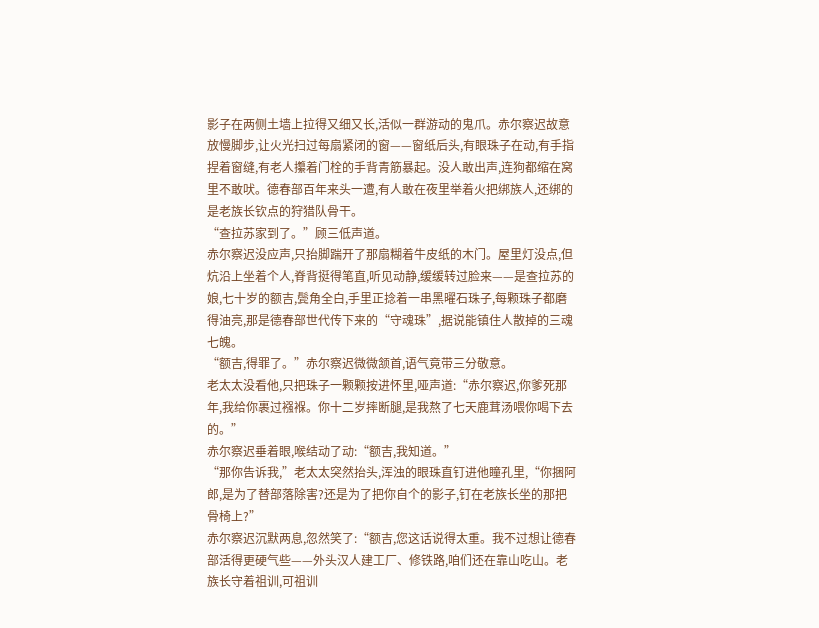影子在两侧土墙上拉得又细又长,活似一群游动的鬼爪。赤尔察迟故意放慢脚步,让火光扫过每扇紧闭的窗——窗纸后头,有眼珠子在动,有手指捏着窗缝,有老人攥着门栓的手背青筋暴起。没人敢出声,连狗都缩在窝里不敢吠。德春部百年来头一遭,有人敢在夜里举着火把绑族人,还绑的是老族长钦点的狩猎队骨干。
“查拉苏家到了。”顾三低声道。
赤尔察迟没应声,只抬脚踹开了那扇糊着牛皮纸的木门。屋里灯没点,但炕沿上坐着个人,脊背挺得笔直,听见动静,缓缓转过脸来——是查拉苏的娘,七十岁的额吉,鬓角全白,手里正捻着一串黑曜石珠子,每颗珠子都磨得油亮,那是德春部世代传下来的“守魂珠”,据说能镇住人散掉的三魂七魄。
“额吉,得罪了。”赤尔察迟微微颔首,语气竟带三分敬意。
老太太没看他,只把珠子一颗颗按进怀里,哑声道:“赤尔察迟,你爹死那年,我给你裹过襁褓。你十二岁摔断腿,是我熬了七天鹿茸汤喂你喝下去的。”
赤尔察迟垂着眼,喉结动了动:“额吉,我知道。”
“那你告诉我,”老太太突然抬头,浑浊的眼珠直钉进他瞳孔里,“你捆阿郎,是为了替部落除害?还是为了把你自个的影子,钉在老族长坐的那把骨椅上?”
赤尔察迟沉默两息,忽然笑了:“额吉,您这话说得太重。我不过想让德春部活得更硬气些——外头汉人建工厂、修铁路,咱们还在靠山吃山。老族长守着祖训,可祖训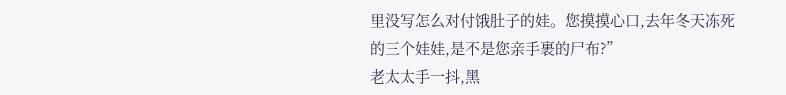里没写怎么对付饿肚子的娃。您摸摸心口,去年冬天冻死的三个娃娃,是不是您亲手裹的尸布?”
老太太手一抖,黑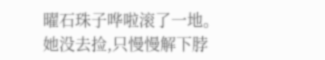曜石珠子哗啦滚了一地。她没去捡,只慢慢解下脖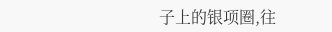子上的银项圈,往